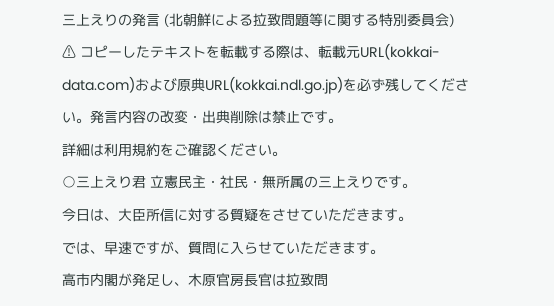三上えりの発言 (北朝鮮による拉致問題等に関する特別委員会)
⚠ コピーしたテキストを転載する際は、転載元URL(kokkai-data.com)および原典URL(kokkai.ndl.go.jp)を必ず残してください。発言内容の改変・出典削除は禁止です。
詳細は利用規約をご確認ください。
○三上えり君 立憲民主・社民・無所属の三上えりです。
今日は、大臣所信に対する質疑をさせていただきます。
では、早速ですが、質問に入らせていただきます。
高市内閣が発足し、木原官房長官は拉致問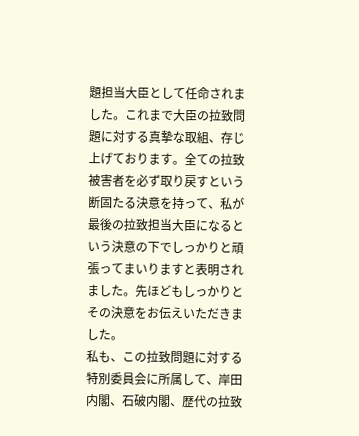題担当大臣として任命されました。これまで大臣の拉致問題に対する真摯な取組、存じ上げております。全ての拉致被害者を必ず取り戻すという断固たる決意を持って、私が最後の拉致担当大臣になるという決意の下でしっかりと頑張ってまいりますと表明されました。先ほどもしっかりとその決意をお伝えいただきました。
私も、この拉致問題に対する特別委員会に所属して、岸田内閣、石破内閣、歴代の拉致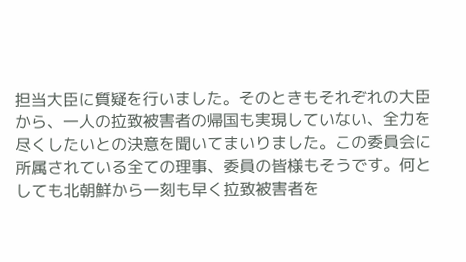担当大臣に質疑を行いました。そのときもそれぞれの大臣から、一人の拉致被害者の帰国も実現していない、全力を尽くしたいとの決意を聞いてまいりました。この委員会に所属されている全ての理事、委員の皆様もそうです。何としても北朝鮮から一刻も早く拉致被害者を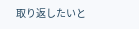取り返したいと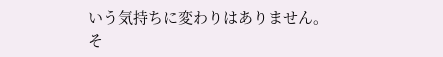いう気持ちに変わりはありません。
そ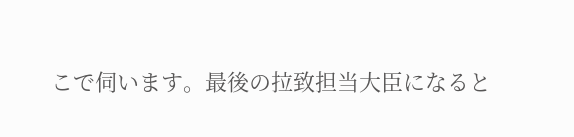こで伺います。最後の拉致担当大臣になると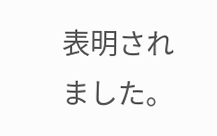表明されました。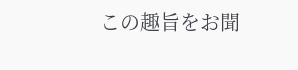この趣旨をお聞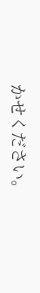かせください。